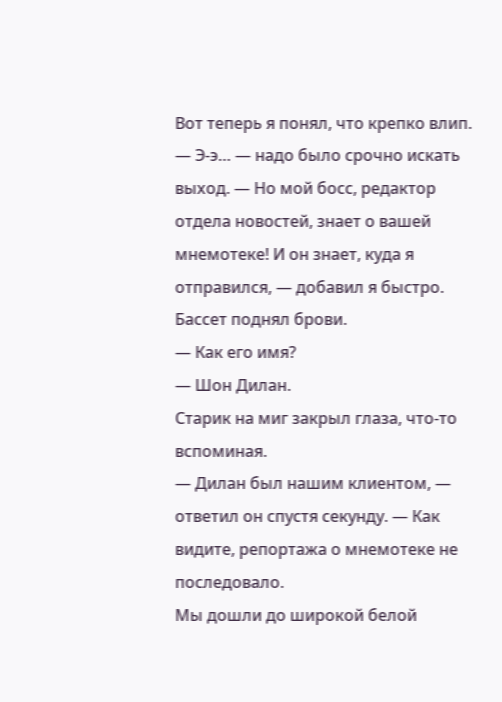Вот теперь я понял, что крепко влип.
— Э-э… — надо было срочно искать выход. — Но мой босс, редактор отдела новостей, знает о вашей мнемотеке! И он знает, куда я отправился, — добавил я быстро.
Бассет поднял брови.
— Как его имя?
— Шон Дилан.
Старик на миг закрыл глаза, что-то вспоминая.
— Дилан был нашим клиентом, — ответил он спустя секунду. — Как видите, репортажа о мнемотеке не последовало.
Мы дошли до широкой белой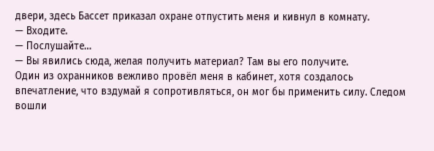двери, здесь Бассет приказал охране отпустить меня и кивнул в комнату.
— Входите.
— Послушайте…
— Вы явились сюда, желая получить материал? Там вы его получите.
Один из охранников вежливо провёл меня в кабинет, хотя создалось впечатление, что вздумай я сопротивляться, он мог бы применить силу. Следом вошли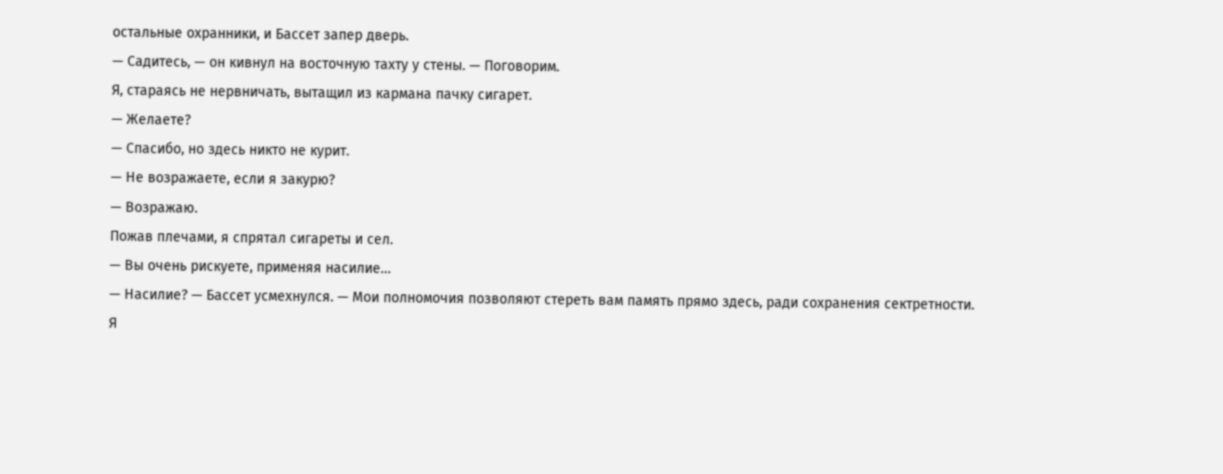остальные охранники, и Бассет запер дверь.
— Садитесь, — он кивнул на восточную тахту у стены. — Поговорим.
Я, стараясь не нервничать, вытащил из кармана пачку сигарет.
— Желаете?
— Спасибо, но здесь никто не курит.
— Не возражаете, если я закурю?
— Возражаю.
Пожав плечами, я спрятал сигареты и сел.
— Вы очень рискуете, применяя насилие…
— Насилие? — Бассет усмехнулся. — Мои полномочия позволяют стереть вам память прямо здесь, ради сохранения сектретности.
Я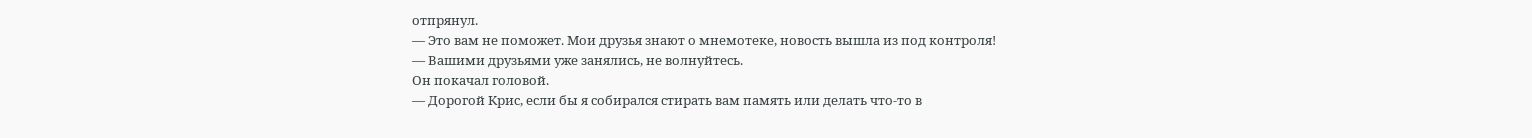отпрянул.
— Это вам не поможет. Мои друзья знают о мнемотеке, новость вышла из под контроля!
— Вашими друзьями уже занялись, не волнуйтесь.
Он покачал головой.
— Дорогой Крис, если бы я собирался стирать вам память или делать что-то в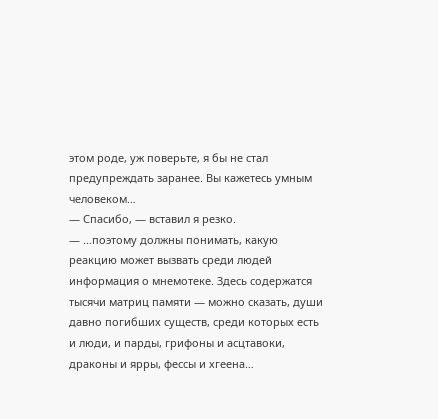этом роде, уж поверьте, я бы не стал предупреждать заранее. Вы кажетесь умным человеком…
— Спасибо, — вставил я резко.
— …поэтому должны понимать, какую реакцию может вызвать среди людей информация о мнемотеке. Здесь содержатся тысячи матриц памяти — можно сказать, души давно погибших существ, среди которых есть и люди, и парды, грифоны и асцтавоки, драконы и ярры, фессы и хгеена…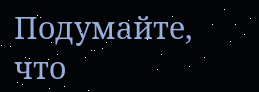Подумайте, что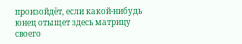произойдёт, если какой-нибудь юнец отыщет здесь матрицу своего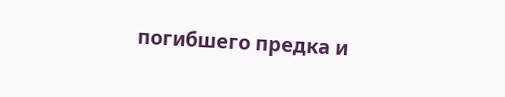погибшего предка и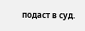подаст в суд.